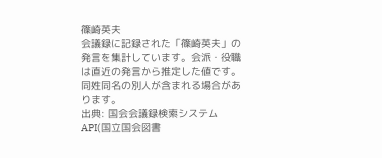篠崎英夫
会議録に記録された「篠崎英夫」の発言を集計しています。会派・役職は直近の発言から推定した値です。同姓同名の別人が含まれる場合があります。
出典: 国会会議録検索システム API(国立国会図書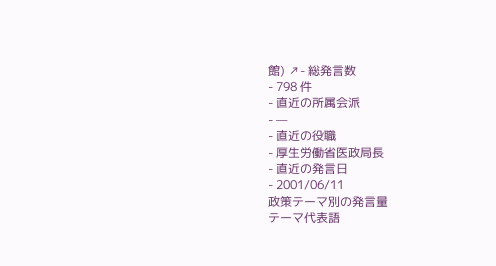館) ↗- 総発言数
- 798 件
- 直近の所属会派
- —
- 直近の役職
- 厚生労働省医政局長
- 直近の発言日
- 2001/06/11
政策テーマ別の発言量
テーマ代表語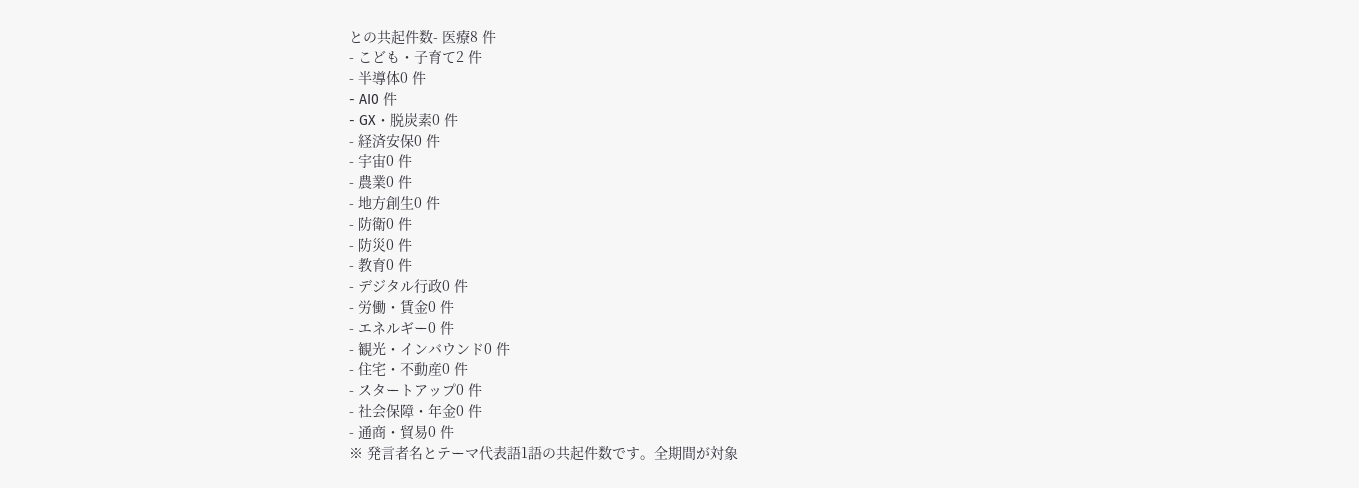との共起件数- 医療8 件
- こども・子育て2 件
- 半導体0 件
- AI0 件
- GX・脱炭素0 件
- 経済安保0 件
- 宇宙0 件
- 農業0 件
- 地方創生0 件
- 防衛0 件
- 防災0 件
- 教育0 件
- デジタル行政0 件
- 労働・賃金0 件
- エネルギー0 件
- 観光・インバウンド0 件
- 住宅・不動産0 件
- スタートアップ0 件
- 社会保障・年金0 件
- 通商・貿易0 件
※ 発言者名とテーマ代表語1語の共起件数です。全期間が対象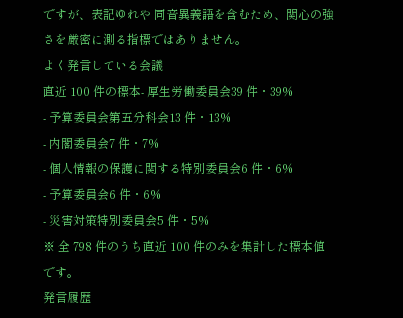ですが、表記ゆれや 同音異義語を含むため、関心の強さを厳密に測る指標ではありません。
よく発言している会議
直近 100 件の標本- 厚生労働委員会39 件・39%
- 予算委員会第五分科会13 件・13%
- 内閣委員会7 件・7%
- 個人情報の保護に関する特別委員会6 件・6%
- 予算委員会6 件・6%
- 災害対策特別委員会5 件・5%
※ 全 798 件のうち直近 100 件のみを集計した標本値です。
発言履歴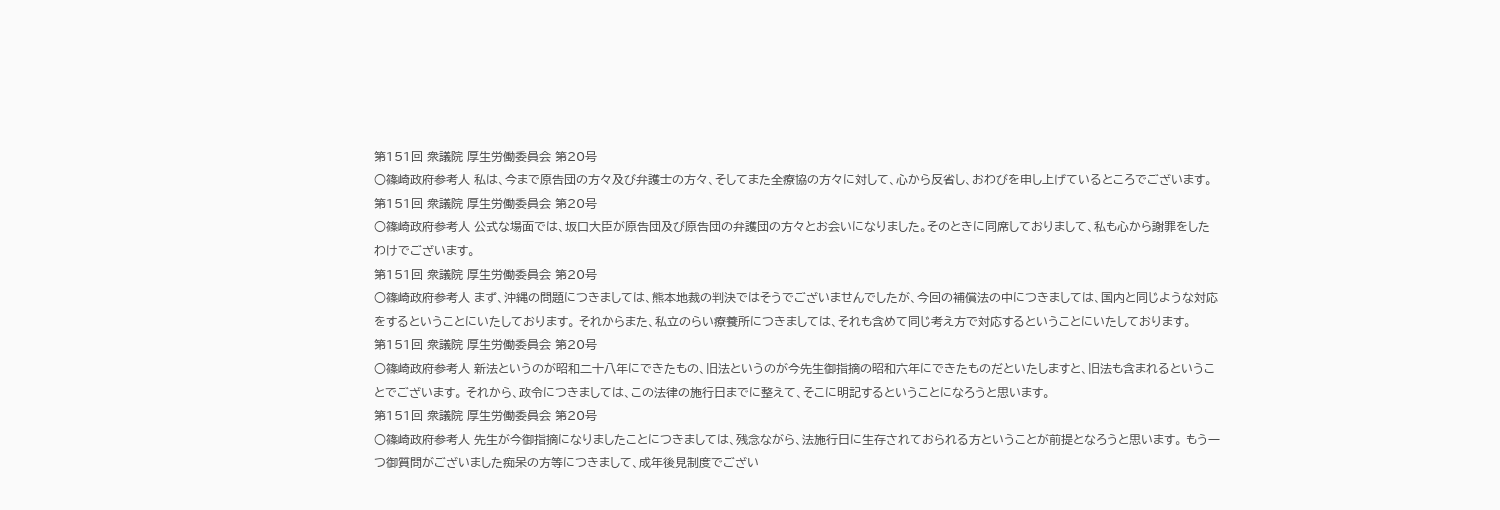第151回 衆議院 厚生労働委員会 第20号
○篠崎政府参考人 私は、今まで原告団の方々及び弁護士の方々、そしてまた全療協の方々に対して、心から反省し、おわびを申し上げているところでございます。
第151回 衆議院 厚生労働委員会 第20号
○篠崎政府参考人 公式な場面では、坂口大臣が原告団及び原告団の弁護団の方々とお会いになりました。そのときに同席しておりまして、私も心から謝罪をしたわけでございます。
第151回 衆議院 厚生労働委員会 第20号
○篠崎政府参考人 まず、沖縄の問題につきましては、熊本地裁の判決ではそうでございませんでしたが、今回の補償法の中につきましては、国内と同じような対応をするということにいたしております。 それからまた、私立のらい療養所につきましては、それも含めて同じ考え方で対応するということにいたしております。
第151回 衆議院 厚生労働委員会 第20号
○篠崎政府参考人 新法というのが昭和二十八年にできたもの、旧法というのが今先生御指摘の昭和六年にできたものだといたしますと、旧法も含まれるということでございます。 それから、政令につきましては、この法律の施行日までに整えて、そこに明記するということになろうと思います。
第151回 衆議院 厚生労働委員会 第20号
○篠崎政府参考人 先生が今御指摘になりましたことにつきましては、残念ながら、法施行日に生存されておられる方ということが前提となろうと思います。 もう一つ御質問がございました痴呆の方等につきまして、成年後見制度でござい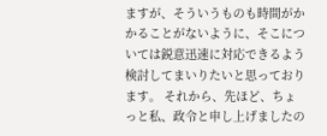ますが、そういうものも時間がかかることがないように、そこについては鋭意迅速に対応できるよう検討してまいりたいと思っております。 それから、先ほど、ちょっと私、政令と申し上げましたの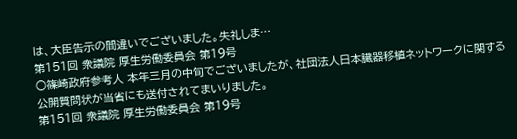は、大臣告示の間違いでございました。失礼しま…
第151回 衆議院 厚生労働委員会 第19号
○篠崎政府参考人 本年三月の中旬でございましたが、社団法人日本臓器移植ネットワークに関する公開質問状が当省にも送付されてまいりました。
第151回 衆議院 厚生労働委員会 第19号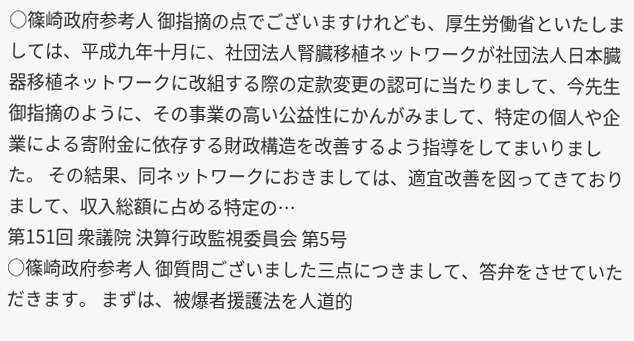○篠崎政府参考人 御指摘の点でございますけれども、厚生労働省といたしましては、平成九年十月に、社団法人腎臓移植ネットワークが社団法人日本臓器移植ネットワークに改組する際の定款変更の認可に当たりまして、今先生御指摘のように、その事業の高い公益性にかんがみまして、特定の個人や企業による寄附金に依存する財政構造を改善するよう指導をしてまいりました。 その結果、同ネットワークにおきましては、適宜改善を図ってきておりまして、収入総額に占める特定の…
第151回 衆議院 決算行政監視委員会 第5号
○篠崎政府参考人 御質問ございました三点につきまして、答弁をさせていただきます。 まずは、被爆者援護法を人道的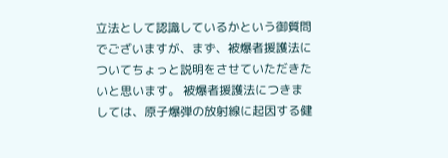立法として認識しているかという御質問でございますが、まず、被爆者援護法についてちょっと説明をさせていただきたいと思います。 被爆者援護法につきましては、原子爆弾の放射線に起因する健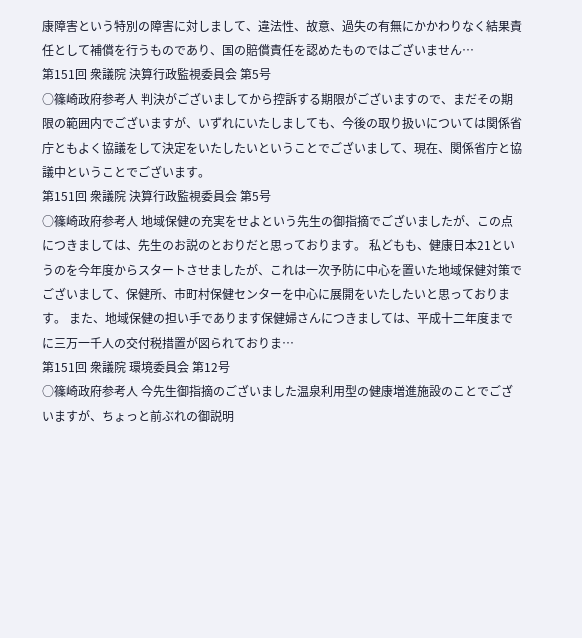康障害という特別の障害に対しまして、違法性、故意、過失の有無にかかわりなく結果責任として補償を行うものであり、国の賠償責任を認めたものではございません…
第151回 衆議院 決算行政監視委員会 第5号
○篠崎政府参考人 判決がございましてから控訴する期限がございますので、まだその期限の範囲内でございますが、いずれにいたしましても、今後の取り扱いについては関係省庁ともよく協議をして決定をいたしたいということでございまして、現在、関係省庁と協議中ということでございます。
第151回 衆議院 決算行政監視委員会 第5号
○篠崎政府参考人 地域保健の充実をせよという先生の御指摘でございましたが、この点につきましては、先生のお説のとおりだと思っております。 私どもも、健康日本21というのを今年度からスタートさせましたが、これは一次予防に中心を置いた地域保健対策でございまして、保健所、市町村保健センターを中心に展開をいたしたいと思っております。 また、地域保健の担い手であります保健婦さんにつきましては、平成十二年度までに三万一千人の交付税措置が図られておりま…
第151回 衆議院 環境委員会 第12号
○篠崎政府参考人 今先生御指摘のございました温泉利用型の健康増進施設のことでございますが、ちょっと前ぶれの御説明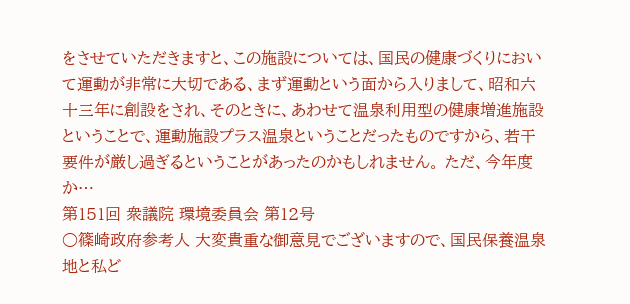をさせていただきますと、この施設については、国民の健康づくりにおいて運動が非常に大切である、まず運動という面から入りまして、昭和六十三年に創設をされ、そのときに、あわせて温泉利用型の健康増進施設ということで、運動施設プラス温泉ということだったものですから、若干要件が厳し過ぎるということがあったのかもしれません。 ただ、今年度か…
第151回 衆議院 環境委員会 第12号
○篠崎政府参考人 大変貴重な御意見でございますので、国民保養温泉地と私ど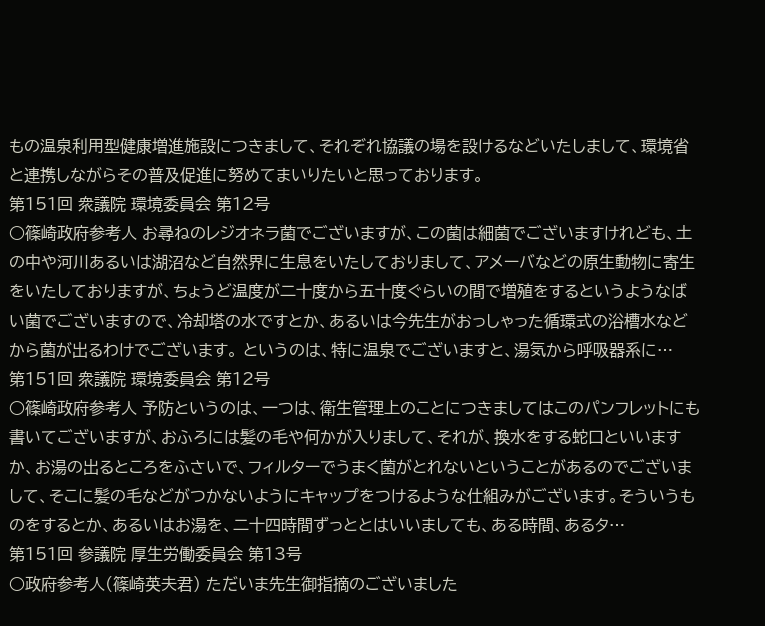もの温泉利用型健康増進施設につきまして、それぞれ協議の場を設けるなどいたしまして、環境省と連携しながらその普及促進に努めてまいりたいと思っております。
第151回 衆議院 環境委員会 第12号
○篠崎政府参考人 お尋ねのレジオネラ菌でございますが、この菌は細菌でございますけれども、土の中や河川あるいは湖沼など自然界に生息をいたしておりまして、アメーバなどの原生動物に寄生をいたしておりますが、ちょうど温度が二十度から五十度ぐらいの間で増殖をするというようなばい菌でございますので、冷却塔の水ですとか、あるいは今先生がおっしゃった循環式の浴槽水などから菌が出るわけでございます。 というのは、特に温泉でございますと、湯気から呼吸器系に…
第151回 衆議院 環境委員会 第12号
○篠崎政府参考人 予防というのは、一つは、衛生管理上のことにつきましてはこのパンフレットにも書いてございますが、おふろには髪の毛や何かが入りまして、それが、換水をする蛇口といいますか、お湯の出るところをふさいで、フィルターでうまく菌がとれないということがあるのでございまして、そこに髪の毛などがつかないようにキャップをつけるような仕組みがございます。そういうものをするとか、あるいはお湯を、二十四時間ずっととはいいましても、ある時間、あるタ…
第151回 参議院 厚生労働委員会 第13号
○政府参考人(篠崎英夫君) ただいま先生御指摘のございました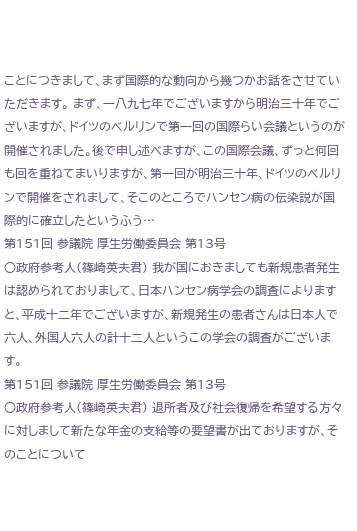ことにつきまして、まず国際的な動向から幾つかお話をさせていただきます。 まず、一八九七年でございますから明治三十年でございますが、ドイツのベルリンで第一回の国際らい会議というのが開催されました。後で申し述べますが、この国際会議、ずっと何回も回を重ねてまいりますが、第一回が明治三十年、ドイツのベルリンで開催をされまして、そこのところでハンセン病の伝染説が国際的に確立したというふう…
第151回 参議院 厚生労働委員会 第13号
○政府参考人(篠崎英夫君) 我が国におきましても新規患者発生は認められておりまして、日本ハンセン病学会の調査によりますと、平成十二年でございますが、新規発生の患者さんは日本人で六人、外国人六人の計十二人というこの学会の調査がございます。
第151回 参議院 厚生労働委員会 第13号
○政府参考人(篠崎英夫君) 退所者及び社会復帰を希望する方々に対しまして新たな年金の支給等の要望書が出ておりますが、そのことについて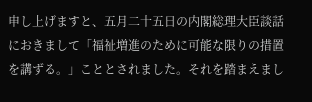申し上げますと、五月二十五日の内閣総理大臣談話におきまして「福祉増進のために可能な限りの措置を講ずる。」こととされました。それを踏まえまし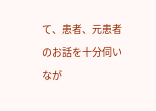て、患者、元患者のお話を十分伺いなが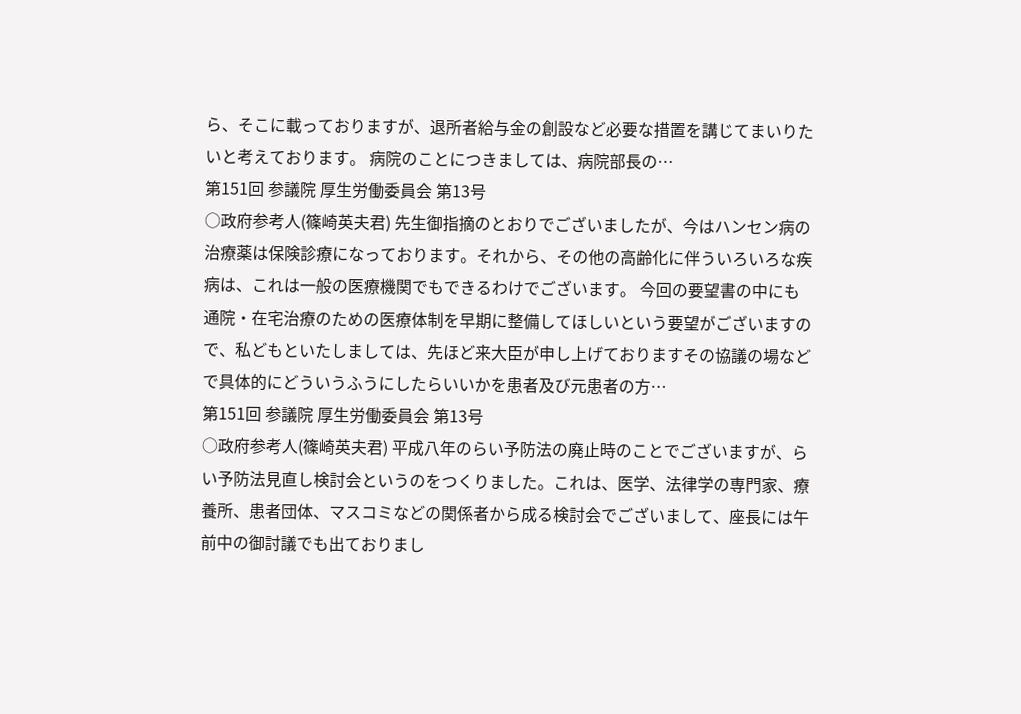ら、そこに載っておりますが、退所者給与金の創設など必要な措置を講じてまいりたいと考えております。 病院のことにつきましては、病院部長の…
第151回 参議院 厚生労働委員会 第13号
○政府参考人(篠崎英夫君) 先生御指摘のとおりでございましたが、今はハンセン病の治療薬は保険診療になっております。それから、その他の高齢化に伴ういろいろな疾病は、これは一般の医療機関でもできるわけでございます。 今回の要望書の中にも通院・在宅治療のための医療体制を早期に整備してほしいという要望がございますので、私どもといたしましては、先ほど来大臣が申し上げておりますその協議の場などで具体的にどういうふうにしたらいいかを患者及び元患者の方…
第151回 参議院 厚生労働委員会 第13号
○政府参考人(篠崎英夫君) 平成八年のらい予防法の廃止時のことでございますが、らい予防法見直し検討会というのをつくりました。これは、医学、法律学の専門家、療養所、患者団体、マスコミなどの関係者から成る検討会でございまして、座長には午前中の御討議でも出ておりまし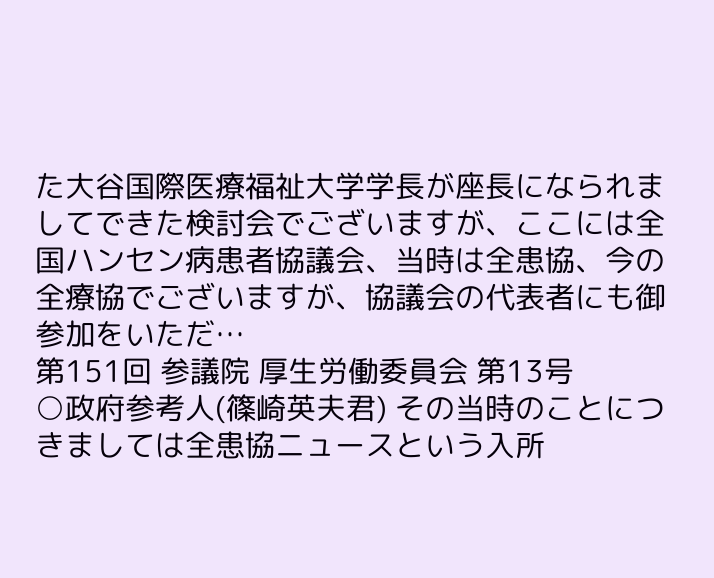た大谷国際医療福祉大学学長が座長になられましてできた検討会でございますが、ここには全国ハンセン病患者協議会、当時は全患協、今の全療協でございますが、協議会の代表者にも御参加をいただ…
第151回 参議院 厚生労働委員会 第13号
○政府参考人(篠崎英夫君) その当時のことにつきましては全患協ニュースという入所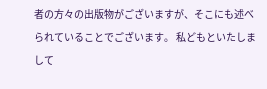者の方々の出版物がございますが、そこにも述べられていることでございます。 私どもといたしまして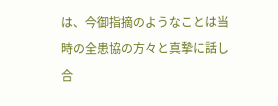は、今御指摘のようなことは当時の全患協の方々と真摯に話し合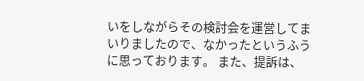いをしながらその検討会を運営してまいりましたので、なかったというふうに思っております。 また、提訴は、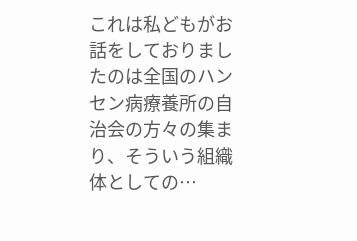これは私どもがお話をしておりましたのは全国のハンセン病療養所の自治会の方々の集まり、そういう組織体としての…